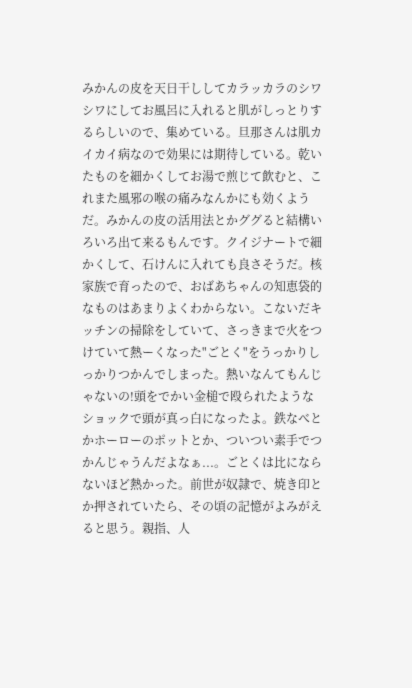みかんの皮を天日干ししてカラッカラのシワシワにしてお風呂に入れると肌がしっとりするらしいので、集めている。旦那さんは肌カイカイ病なので効果には期待している。乾いたものを細かくしてお湯で煎じて飲むと、これまた風邪の喉の痛みなんかにも効くようだ。みかんの皮の活用法とかググると結構いろいろ出て来るもんです。クイジナートで細かくして、石けんに入れても良さそうだ。核家族で育ったので、おばあちゃんの知恵袋的なものはあまりよくわからない。こないだキッチンの掃除をしていて、さっきまで火をつけていて熱ーくなった"ごとく"をうっかりしっかりつかんでしまった。熱いなんてもんじゃないの!頭をでかい金槌で殴られたようなショックで頭が真っ白になったよ。鉄なべとかホーローのポットとか、ついつい素手でつかんじゃうんだよなぁ...。ごとくは比にならないほど熱かった。前世が奴隷で、焼き印とか押されていたら、その頃の記憶がよみがえると思う。親指、人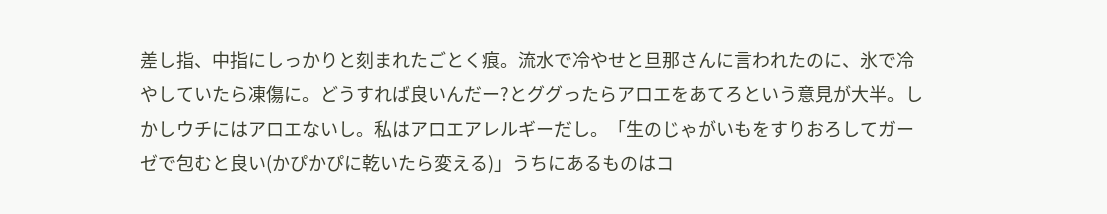差し指、中指にしっかりと刻まれたごとく痕。流水で冷やせと旦那さんに言われたのに、氷で冷やしていたら凍傷に。どうすれば良いんだー?とググったらアロエをあてろという意見が大半。しかしウチにはアロエないし。私はアロエアレルギーだし。「生のじゃがいもをすりおろしてガーゼで包むと良い(かぴかぴに乾いたら変える)」うちにあるものはコ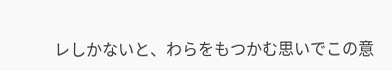レしかないと、わらをもつかむ思いでこの意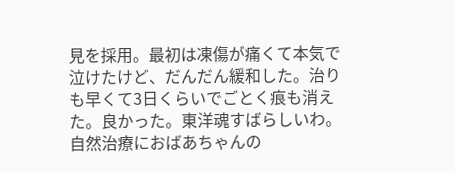見を採用。最初は凍傷が痛くて本気で泣けたけど、だんだん緩和した。治りも早くて3日くらいでごとく痕も消えた。良かった。東洋魂すばらしいわ。自然治療におばあちゃんの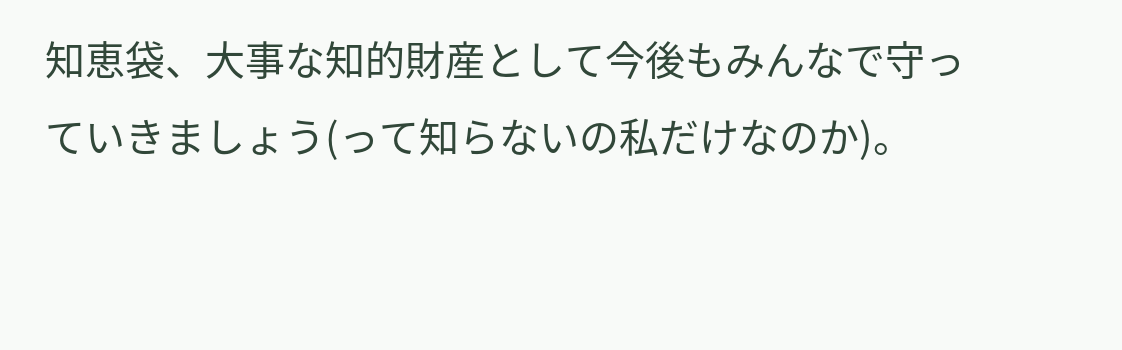知恵袋、大事な知的財産として今後もみんなで守っていきましょう(って知らないの私だけなのか)。